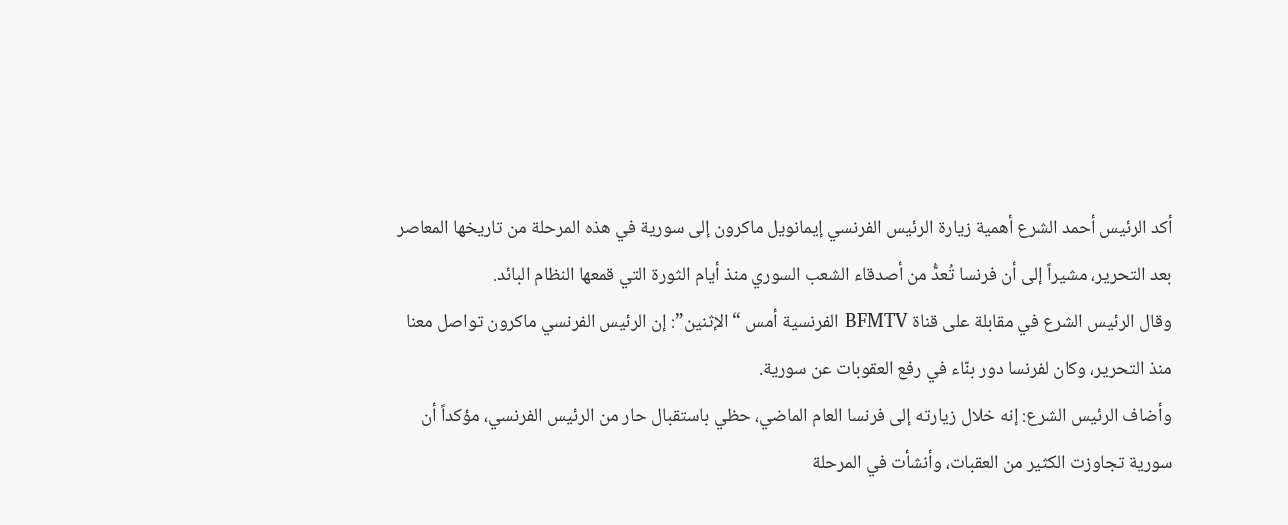أكد الرئيس أحمد الشرع أهمية زيارة الرئيس الفرنسي إيمانويل ماكرون إلى سورية في هذه المرحلة من تاريخها المعاصر بعد التحرير، مشيراً إلى أن فرنسا تُعدُّ من أصدقاء الشعب السوري منذ أيام الثورة التي قمعها النظام البائد.
وقال الرئيس الشرع في مقابلة على قناة BFMTV الفرنسية أمس “الإثنين”: إن الرئيس الفرنسي ماكرون تواصل معنا منذ التحرير، وكان لفرنسا دور بنّاء في رفع العقوبات عن سورية.
وأضاف الرئيس الشرع: إنه خلال زيارته إلى فرنسا العام الماضي، حظي باستقبال حار من الرئيس الفرنسي، مؤكداً أن سورية تجاوزت الكثير من العقبات، وأنشأت في المرحلة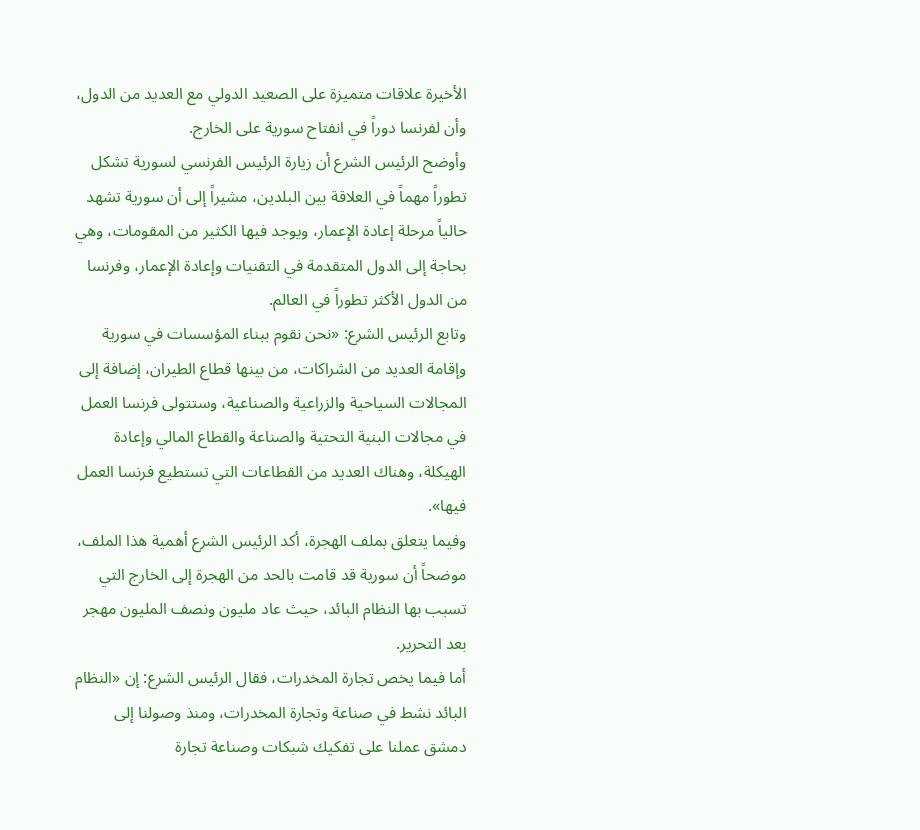الأخيرة علاقات متميزة على الصعيد الدولي مع العديد من الدول، وأن لفرنسا دوراً في انفتاح سورية على الخارج.
وأوضح الرئيس الشرع أن زيارة الرئيس الفرنسي لسورية تشكل تطوراً مهماً في العلاقة بين البلدين، مشيراً إلى أن سورية تشهد حالياً مرحلة إعادة الإعمار، ويوجد فيها الكثير من المقومات، وهي بحاجة إلى الدول المتقدمة في التقنيات وإعادة الإعمار، وفرنسا من الدول الأكثر تطوراً في العالم.
وتابع الرئيس الشرع: «نحن نقوم ببناء المؤسسات في سورية وإقامة العديد من الشراكات، من بينها قطاع الطيران، إضافة إلى المجالات السياحية والزراعية والصناعية، وستتولى فرنسا العمل في مجالات البنية التحتية والصناعة والقطاع المالي وإعادة الهيكلة، وهناك العديد من القطاعات التي تستطيع فرنسا العمل فيها».
وفيما يتعلق بملف الهجرة، أكد الرئيس الشرع أهمية هذا الملف، موضحاً أن سورية قد قامت بالحد من الهجرة إلى الخارج التي تسبب بها النظام البائد، حيث عاد مليون ونصف المليون مهجر بعد التحرير.
أما فيما يخص تجارة المخدرات، فقال الرئيس الشرع: إن «النظام البائد نشط في صناعة وتجارة المخدرات، ومنذ وصولنا إلى دمشق عملنا على تفكيك شبكات وصناعة تجارة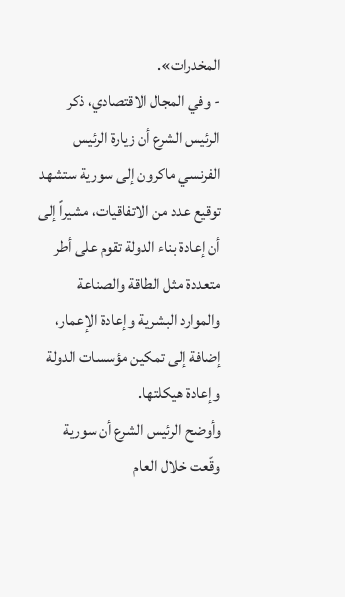المخدرات».
- وفي المجال الاقتصادي، ذكر الرئيس الشرع أن زيارة الرئيس الفرنسي ماكرون إلى سورية ستشهد توقيع عدد من الاتفاقيات، مشيراً إلى أن إعادة بناء الدولة تقوم على أطر متعددة مثل الطاقة والصناعة والموارد البشرية وإعادة الإعمار، إضافة إلى تمكين مؤسسات الدولة وإعادة هيكلتها.
وأوضح الرئيس الشرع أن سورية وقّعت خلال العام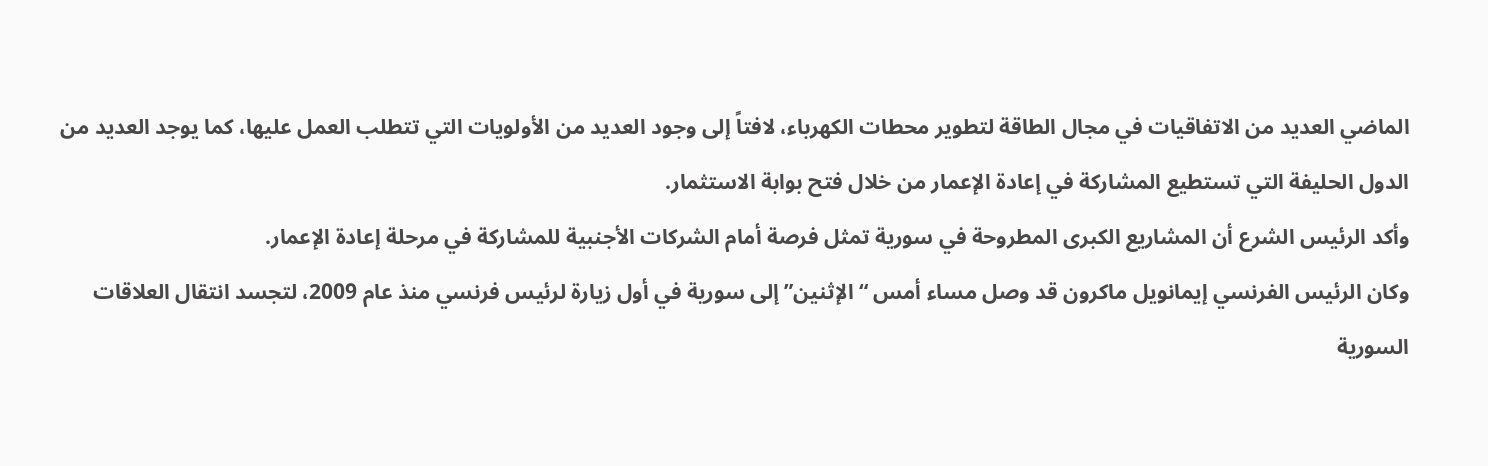الماضي العديد من الاتفاقيات في مجال الطاقة لتطوير محطات الكهرباء، لافتاً إلى وجود العديد من الأولويات التي تتطلب العمل عليها، كما يوجد العديد من الدول الحليفة التي تستطيع المشاركة في إعادة الإعمار من خلال فتح بوابة الاستثمار.
وأكد الرئيس الشرع أن المشاريع الكبرى المطروحة في سورية تمثل فرصة أمام الشركات الأجنبية للمشاركة في مرحلة إعادة الإعمار.
وكان الرئيس الفرنسي إيمانويل ماكرون قد وصل مساء أمس “الإثنين” إلى سورية في أول زيارة لرئيس فرنسي منذ عام 2009، لتجسد انتقال العلاقات السورية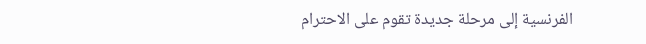الفرنسية إلى مرحلة جديدة تقوم على الاحترام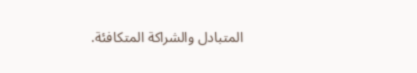المتبادل والشراكة المتكافئة.